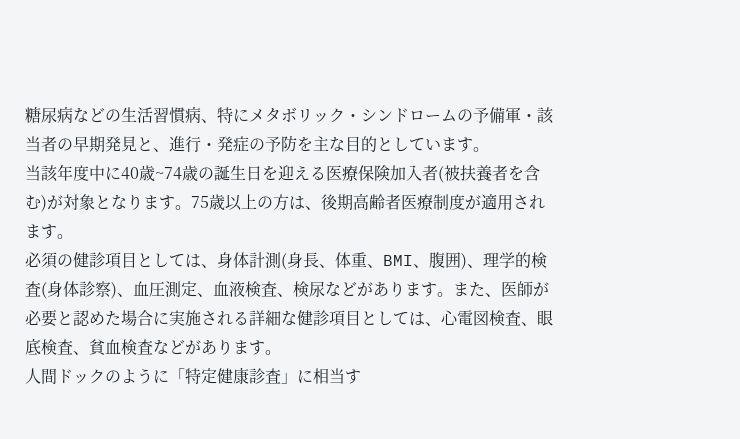糖尿病などの生活習慣病、特にメタボリック・シンドロームの予備軍・該当者の早期発見と、進行・発症の予防を主な目的としています。
当該年度中に40歳~74歳の誕生日を迎える医療保険加入者(被扶養者を含む)が対象となります。75歳以上の方は、後期高齢者医療制度が適用されます。
必須の健診項目としては、身体計測(身長、体重、BMI、腹囲)、理学的検査(身体診察)、血圧測定、血液検査、検尿などがあります。また、医師が必要と認めた場合に実施される詳細な健診項目としては、心電図検査、眼底検査、貧血検査などがあります。
人間ドックのように「特定健康診査」に相当す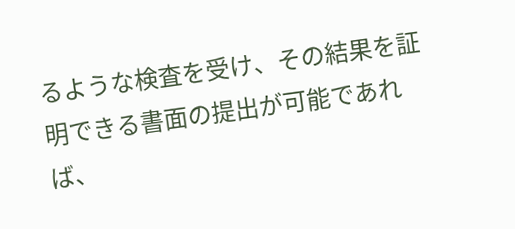るような検査を受け、その結果を証明できる書面の提出が可能であれば、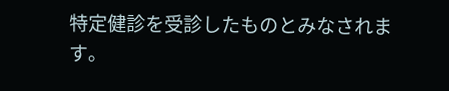特定健診を受診したものとみなされます。